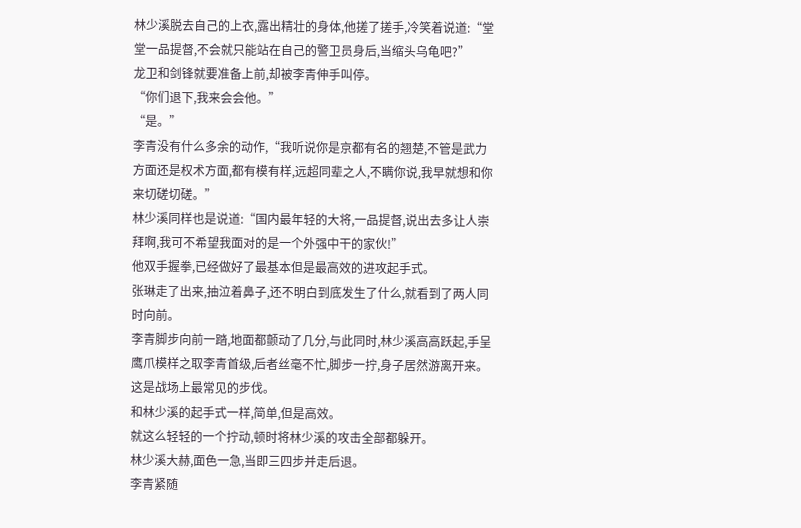林少溪脱去自己的上衣,露出精壮的身体,他搓了搓手,冷笑着说道:“堂堂一品提督,不会就只能站在自己的警卫员身后,当缩头乌龟吧?”
龙卫和剑锋就要准备上前,却被李青伸手叫停。
“你们退下,我来会会他。”
“是。”
李青没有什么多余的动作,“我听说你是京都有名的翘楚,不管是武力方面还是权术方面,都有模有样,远超同辈之人,不瞒你说,我早就想和你来切磋切磋。”
林少溪同样也是说道:“国内最年轻的大将,一品提督,说出去多让人崇拜啊,我可不希望我面对的是一个外强中干的家伙!”
他双手握拳,已经做好了最基本但是最高效的进攻起手式。
张琳走了出来,抽泣着鼻子,还不明白到底发生了什么,就看到了两人同时向前。
李青脚步向前一踏,地面都颤动了几分,与此同时,林少溪高高跃起,手呈鹰爪模样之取李青首级,后者丝毫不忙,脚步一拧,身子居然游离开来。
这是战场上最常见的步伐。
和林少溪的起手式一样,简单,但是高效。
就这么轻轻的一个拧动,顿时将林少溪的攻击全部都躲开。
林少溪大赫,面色一急,当即三四步并走后退。
李青紧随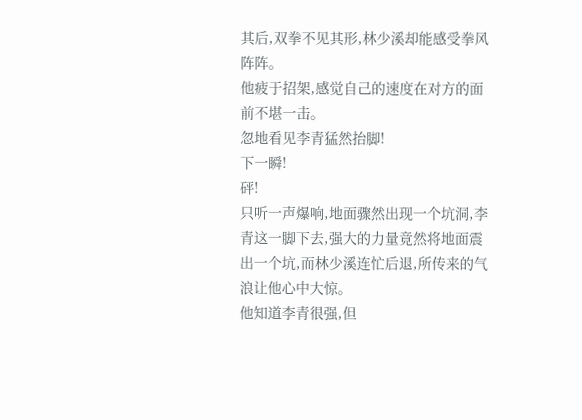其后,双拳不见其形,林少溪却能感受拳风阵阵。
他疲于招架,感觉自己的速度在对方的面前不堪一击。
忽地看见李青猛然抬脚!
下一瞬!
砰!
只听一声爆响,地面骤然出现一个坑洞,李青这一脚下去,强大的力量竟然将地面震出一个坑,而林少溪连忙后退,所传来的气浪让他心中大惊。
他知道李青很强,但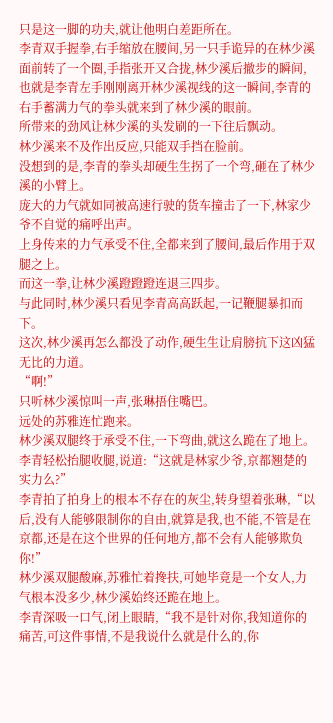只是这一脚的功夫,就让他明白差距所在。
李青双手握拳,右手缩放在腰间,另一只手诡异的在林少溪面前转了一个圈,手指张开又合拢,林少溪后撤步的瞬间,也就是李青左手刚刚离开林少溪视线的这一瞬间,李青的右手蓄满力气的拳头就来到了林少溪的眼前。
所带来的劲风让林少溪的头发刷的一下往后飘动。
林少溪来不及作出反应,只能双手挡在脸前。
没想到的是,李青的拳头却硬生生拐了一个弯,砸在了林少溪的小臂上。
庞大的力气就如同被高速行驶的货车撞击了一下,林家少爷不自觉的痛呼出声。
上身传来的力气承受不住,全都来到了腰间,最后作用于双腿之上。
而这一拳,让林少溪蹬蹬蹬连退三四步。
与此同时,林少溪只看见李青高高跃起,一记鞭腿暴扣而下。
这次,林少溪再怎么都没了动作,硬生生让肩膀抗下这凶猛无比的力道。
“啊!”
只听林少溪惊叫一声,张琳捂住嘴巴。
远处的苏雅连忙跑来。
林少溪双腿终于承受不住,一下弯曲,就这么跪在了地上。
李青轻松抬腿收腿,说道:“这就是林家少爷,京都翘楚的实力么?”
李青拍了拍身上的根本不存在的灰尘,转身望着张琳,“以后,没有人能够限制你的自由,就算是我,也不能,不管是在京都,还是在这个世界的任何地方,都不会有人能够欺负你!”
林少溪双腿酸麻,苏雅忙着搀扶,可她毕竟是一个女人,力气根本没多少,林少溪始终还跪在地上。
李青深吸一口气,闭上眼睛,“我不是针对你,我知道你的痛苦,可这件事情,不是我说什么就是什么的,你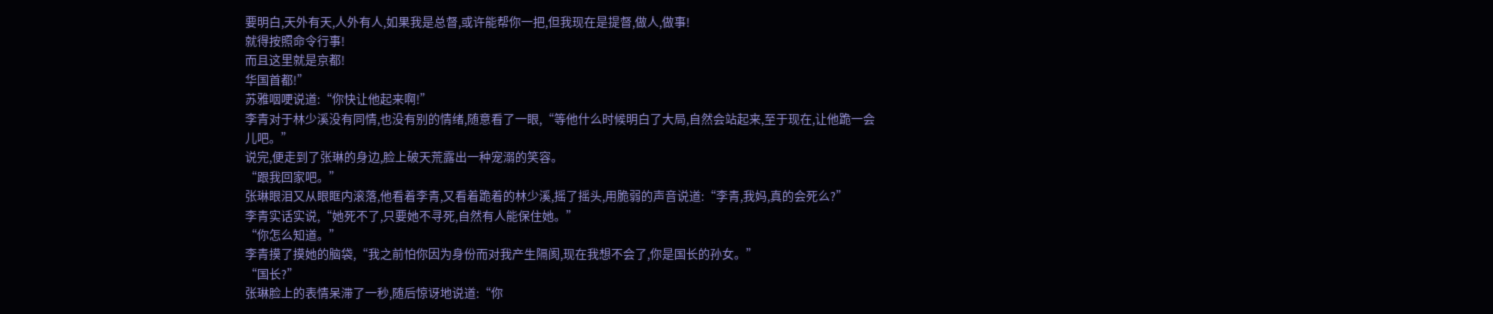要明白,天外有天,人外有人,如果我是总督,或许能帮你一把,但我现在是提督,做人,做事!
就得按照命令行事!
而且这里就是京都!
华国首都!”
苏雅咽哽说道:“你快让他起来啊!”
李青对于林少溪没有同情,也没有别的情绪,随意看了一眼,“等他什么时候明白了大局,自然会站起来,至于现在,让他跪一会儿吧。”
说完,便走到了张琳的身边,脸上破天荒露出一种宠溺的笑容。
“跟我回家吧。”
张琳眼泪又从眼眶内滚落,他看着李青,又看着跪着的林少溪,摇了摇头,用脆弱的声音说道:“李青,我妈,真的会死么?”
李青实话实说,“她死不了,只要她不寻死,自然有人能保住她。”
“你怎么知道。”
李青摸了摸她的脑袋,“我之前怕你因为身份而对我产生隔阂,现在我想不会了,你是国长的孙女。”
“国长?”
张琳脸上的表情呆滞了一秒,随后惊讶地说道:“你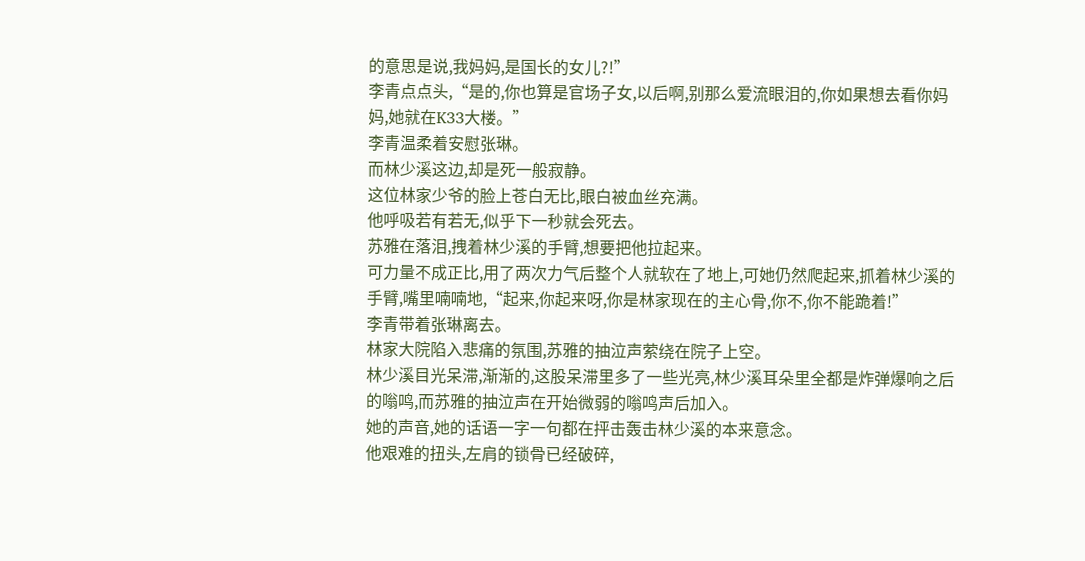的意思是说,我妈妈,是国长的女儿?!”
李青点点头,“是的,你也算是官场子女,以后啊,别那么爱流眼泪的,你如果想去看你妈妈,她就在K33大楼。”
李青温柔着安慰张琳。
而林少溪这边,却是死一般寂静。
这位林家少爷的脸上苍白无比,眼白被血丝充满。
他呼吸若有若无,似乎下一秒就会死去。
苏雅在落泪,拽着林少溪的手臂,想要把他拉起来。
可力量不成正比,用了两次力气后整个人就软在了地上,可她仍然爬起来,抓着林少溪的手臂,嘴里喃喃地,“起来,你起来呀,你是林家现在的主心骨,你不,你不能跪着!”
李青带着张琳离去。
林家大院陷入悲痛的氛围,苏雅的抽泣声萦绕在院子上空。
林少溪目光呆滞,渐渐的,这股呆滞里多了一些光亮,林少溪耳朵里全都是炸弹爆响之后的嗡鸣,而苏雅的抽泣声在开始微弱的嗡鸣声后加入。
她的声音,她的话语一字一句都在抨击轰击林少溪的本来意念。
他艰难的扭头,左肩的锁骨已经破碎,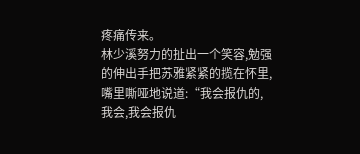疼痛传来。
林少溪努力的扯出一个笑容,勉强的伸出手把苏雅紧紧的揽在怀里,嘴里嘶哑地说道:“我会报仇的,我会,我会报仇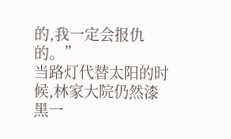的,我一定会报仇的。”
当路灯代替太阳的时候,林家大院仍然漆黑一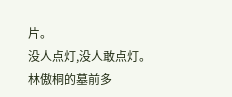片。
没人点灯,没人敢点灯。
林傲桐的墓前多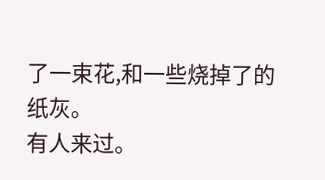了一束花,和一些烧掉了的纸灰。
有人来过。